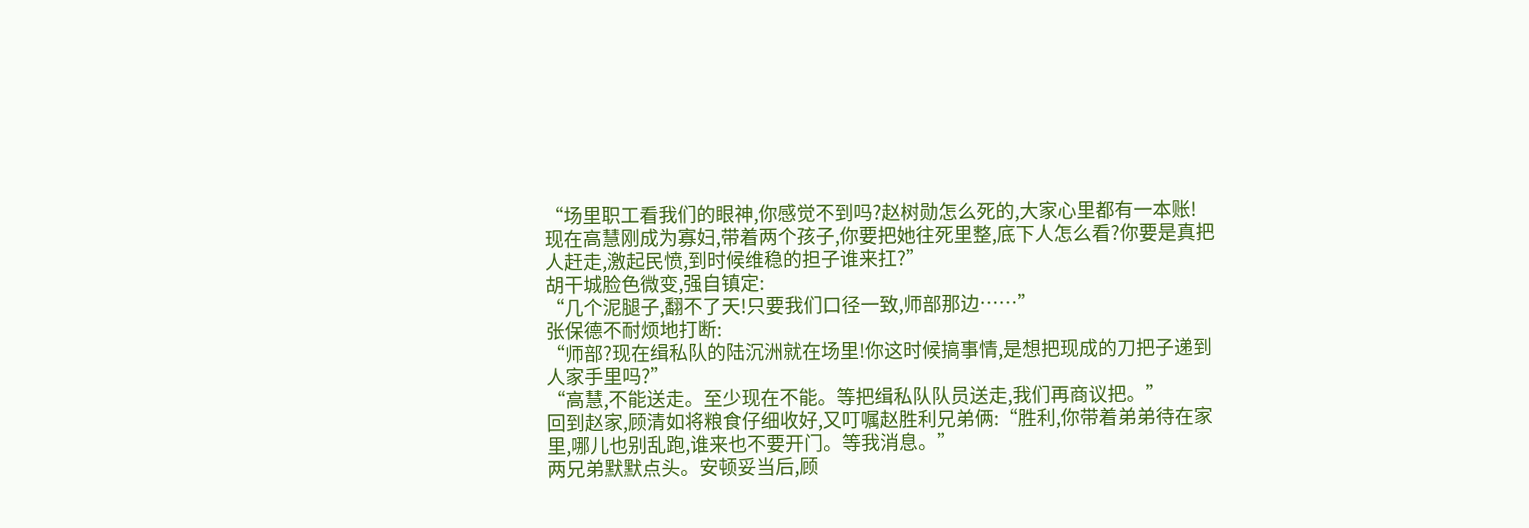“场里职工看我们的眼神,你感觉不到吗?赵树勋怎么死的,大家心里都有一本账!现在高慧刚成为寡妇,带着两个孩子,你要把她往死里整,底下人怎么看?你要是真把人赶走,激起民愤,到时候维稳的担子谁来扛?”
胡干城脸色微变,强自镇定:
“几个泥腿子,翻不了天!只要我们口径一致,师部那边……”
张保德不耐烦地打断:
“师部?现在缉私队的陆沉洲就在场里!你这时候搞事情,是想把现成的刀把子递到人家手里吗?”
“高慧,不能送走。至少现在不能。等把缉私队队员送走,我们再商议把。”
回到赵家,顾清如将粮食仔细收好,又叮嘱赵胜利兄弟俩:“胜利,你带着弟弟待在家里,哪儿也别乱跑,谁来也不要开门。等我消息。”
两兄弟默默点头。安顿妥当后,顾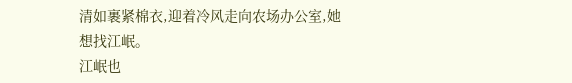清如裹紧棉衣,迎着冷风走向农场办公室,她想找江岷。
江岷也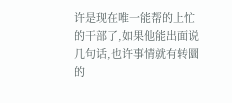许是现在唯一能帮的上忙的干部了,如果他能出面说几句话,也许事情就有转圜的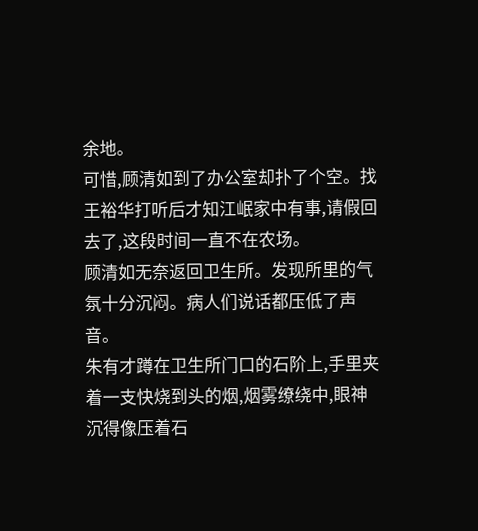余地。
可惜,顾清如到了办公室却扑了个空。找王裕华打听后才知江岷家中有事,请假回去了,这段时间一直不在农场。
顾清如无奈返回卫生所。发现所里的气氛十分沉闷。病人们说话都压低了声音。
朱有才蹲在卫生所门口的石阶上,手里夹着一支快烧到头的烟,烟雾缭绕中,眼神沉得像压着石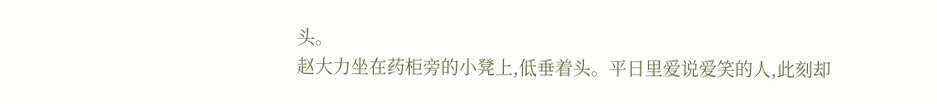头。
赵大力坐在药柜旁的小凳上,低垂着头。平日里爱说爱笑的人,此刻却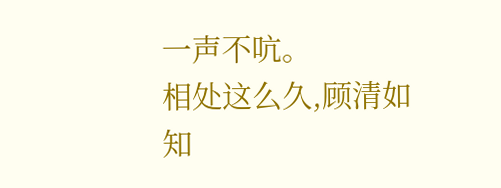一声不吭。
相处这么久,顾清如知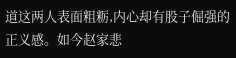道这两人表面粗粝,内心却有股子倔强的正义感。如今赵家悲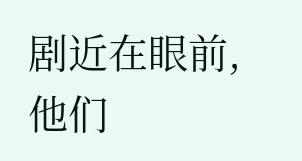剧近在眼前,他们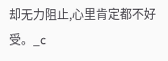却无力阻止,心里肯定都不好受。_c